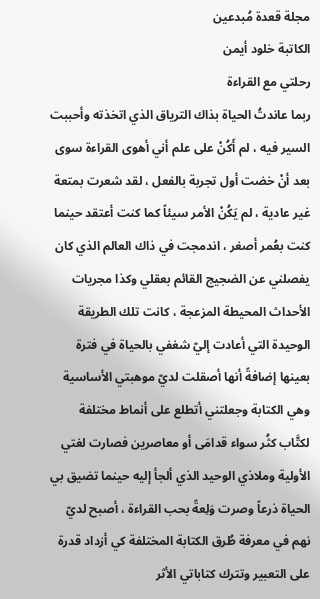مجلة قعدة مُبدعين
الكاتبة خلود أيمن
رحلتي مع القراءة
ربما عاندتُ الحياة بذاك الترياق الذي اتخذته وأحببت السير فيه ، لم أَكُنْ على علم أني أهوى القراءة سوى بعد أنْ خضت أول تجربة بالفعل ، لقد شعرت بمتعة غير عادية ، لم يَكُنْ الأمر سيئاً كما كنت أعتقد حينما كنت بعُمر أصغر ، اندمجت في ذاك العالم الذي كان يفصلني عن الضجيج القائم بعقلي وكذا مجريات الأحداث المحيطة المزعجة ، كانت تلك الطريقة الوحيدة التي أعادت إليّ شغفي بالحياة في فترة بعينها إضافةً أنها أصقلت لديّ موهبتي الأساسية وهي الكتابة وجعلتني أتطلع على أنماط مختلفة لكتَّاب كثُر سواء قدامَى أو معاصرين فصارت لغتي الأولية وملاذي الوحيد الذي ألجأ إليه حينما تضيق بي الحياة ذرعاً وصرت وَلِعةً بحب القراءة ، أصبح لديّ نهم في معرفة طُرق الكتابة المختلفة كي أزداد قدرة على التعبير وتترك كتاباتي الأثر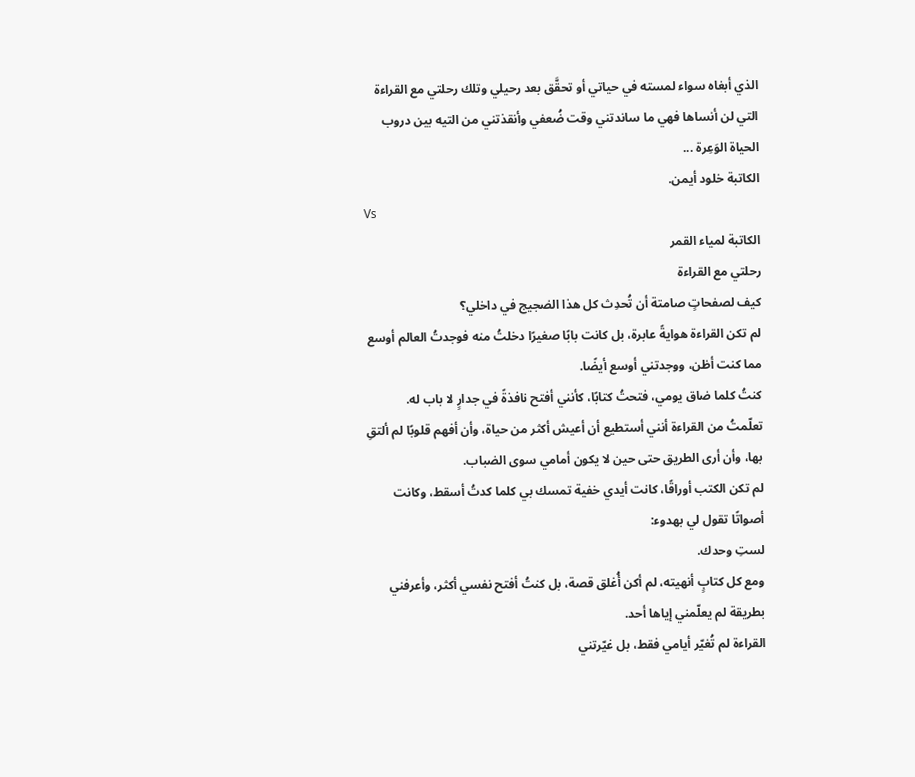الذي أبغاه سواء لمسته في حياتي أو تحقَّق بعد رحيلي وتلك رحلتي مع القراءة التي لن أنساها فهي ما ساندتني وقت ضُعفي وأنقذتني من التيه بين دروب الحياة الوَعِرة ...
الكاتبة خلود أيمن.
Vs
الكاتبة لمياء القمر
رحلتي مع القراءة
كيف لصفحاتٍ صامتة أن تُحدِث كل هذا الضجيج في داخلي؟
لم تكن القراءة هوايةً عابرة، بل كانت بابًا صغيرًا دخلتُ منه فوجدتُ العالم أوسع مما كنت أظن، ووجدتني أوسع أيضًا.
كنتُ كلما ضاق يومي، فتحتُ كتابًا، كأنني أفتح نافذةً في جدارٍ لا باب له.
تعلّمتُ من القراءة أنني أستطيع أن أعيش أكثر من حياة، وأن أفهم قلوبًا لم ألتقِ بها، وأن أرى الطريق حتى حين لا يكون أمامي سوى الضباب.
لم تكن الكتب أوراقًا، كانت أيدي خفية تمسك بي كلما كدتُ أسقط، وكانت أصواتًا تقول لي بهدوء:
لستِ وحدك.
ومع كل كتابٍ أنهيته، لم أكن أُغلق قصة، بل كنتُ أفتح نفسي أكثر، وأعرفني بطريقة لم يعلّمني إياها أحد.
القراءة لم تُغيّر أيامي فقط، بل غيّرتني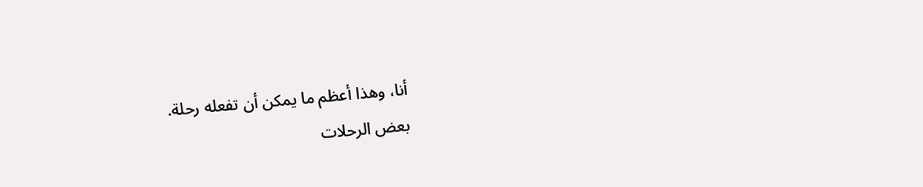أنا، وهذا أعظم ما يمكن أن تفعله رحلة.
بعض الرحلات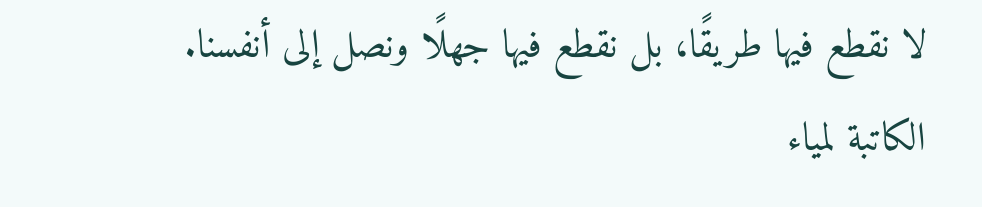لا نقطع فيها طريقًا، بل نقطع فيها جهلًا ونصل إلى أنفسنا.
الكاتبة لمياء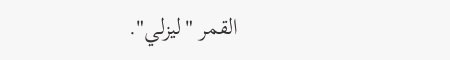القمر "ليزلي".